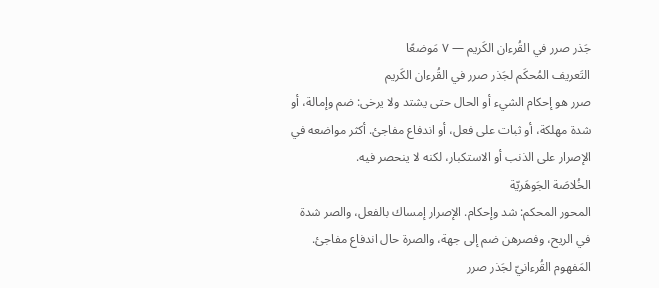جَذر صرر في القُرءان الكَريم — ٧ مَوضعًا
التَعريف المُحكَم لجَذر صرر في القُرءان الكَريم
صرر هو إحكام الشيء أو الحال حتى يشتد ولا يرخى: ضم وإمالة، أو شدة مهلكة، أو ثبات على فعل، أو اندفاع مفاجئ. أكثر مواضعه في الإصرار على الذنب أو الاستكبار، لكنه لا ينحصر فيه.
الخُلاصَة الجَوهَريّة
المحور المحكم: شد وإحكام. الإصرار إمساك بالفعل، والصر شدة في الريح، وفصرهن ضم إلى جهة، والصرة حال اندفاع مفاجئ.
المَفهوم القُرءانيّ لجَذر صرر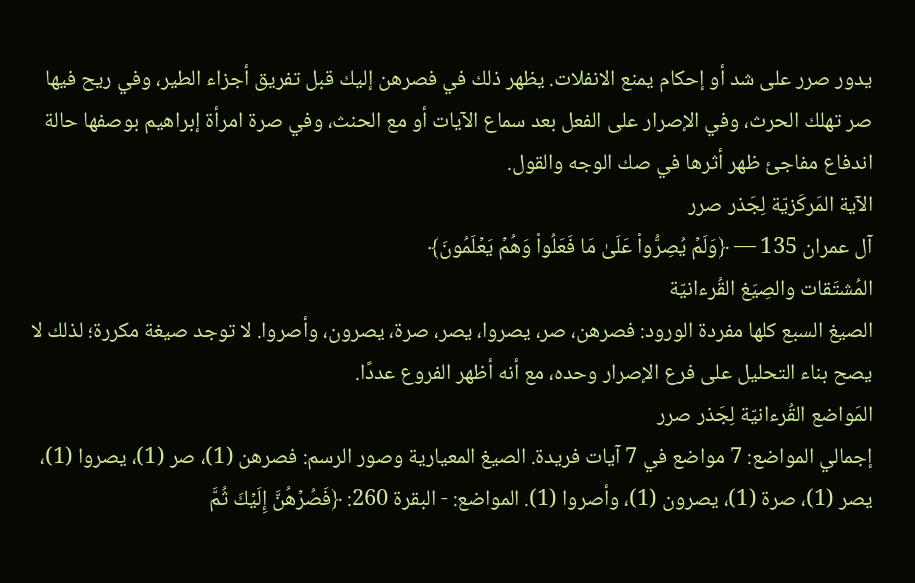يدور صرر على شد أو إحكام يمنع الانفلات. يظهر ذلك في فصرهن إليك قبل تفريق أجزاء الطير، وفي ريح فيها صر تهلك الحرث، وفي الإصرار على الفعل بعد سماع الآيات أو مع الحنث، وفي صرة امرأة إبراهيم بوصفها حالة اندفاع مفاجئ ظهر أثرها في صك الوجه والقول.
الآية المَركَزيّة لِجَذر صرر
آل عمران 135 — ﴿وَلَمۡ يُصِرُّواْ عَلَىٰ مَا فَعَلُواْ وَهُمۡ يَعۡلَمُونَ﴾
المُشتَقات والصِيَغ القُرءانيّة
الصيغ السبع كلها مفردة الورود: فصرهن، صر، يصروا، يصر، صرة، يصرون، وأصروا. لا توجد صيغة مكررة؛ لذلك لا يصح بناء التحليل على فرع الإصرار وحده، مع أنه أظهر الفروع عددًا.
المَواضع القُرءانيّة لِجَذر صرر
إجمالي المواضع: 7 مواضع في 7 آيات فريدة. الصيغ المعيارية وصور الرسم: فصرهن (1)، صر (1)، يصروا (1)، يصر (1)، صرة (1)، يصرون (1)، وأصروا (1). المواضع: - البقرة 260: ﴿فَصُرۡهُنَّ إِلَيۡكَ ثُمَّ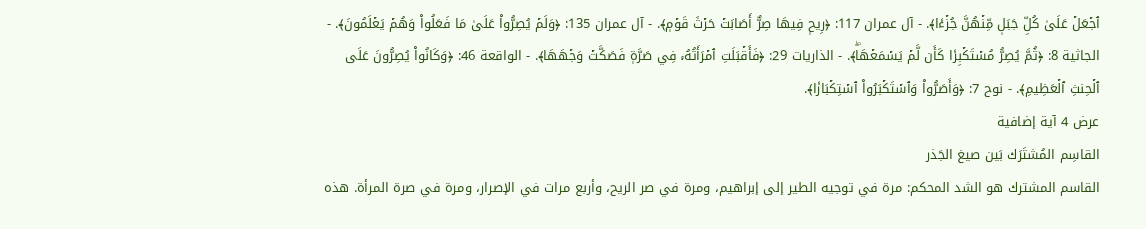ٱجۡعَلۡ عَلَىٰ كُلِّ جَبَلٖ مِّنۡهُنَّ جُزۡءٗا﴾. - آل عمران 117: ﴿رِيحٖ فِيهَا صِرٌّ أَصَابَتۡ حَرۡثَ قَوۡمٖ﴾. - آل عمران 135: ﴿وَلَمۡ يُصِرُّواْ عَلَىٰ مَا فَعَلُواْ وَهُمۡ يَعۡلَمُونَ﴾. - الجاثية 8: ﴿ثُمَّ يُصِرُّ مُسۡتَكۡبِرٗا كَأَن لَّمۡ يَسۡمَعۡهَاۖ﴾. - الذاريات 29: ﴿فَأَقۡبَلَتِ ٱمۡرَأَتُهُۥ فِي صَرَّةٖ فَصَكَّتۡ وَجۡهَهَا﴾. - الواقعة 46: ﴿وَكَانُواْ يُصِرُّونَ عَلَى ٱلۡحِنثِ ٱلۡعَظِيمِ﴾. - نوح 7: ﴿وَأَصَرُّواْ وَٱسۡتَكۡبَرُواْ ٱسۡتِكۡبَارٗا﴾.
عرض 4 آية إضافية
القاسِم المُشتَرَك بَين صيغ الجَذر
القاسم المشترك هو الشد المحكم: مرة في توجيه الطير إلى إبراهيم، ومرة في صر الريح، وأربع مرات في الإصرار، ومرة في صرة المرأة. هذه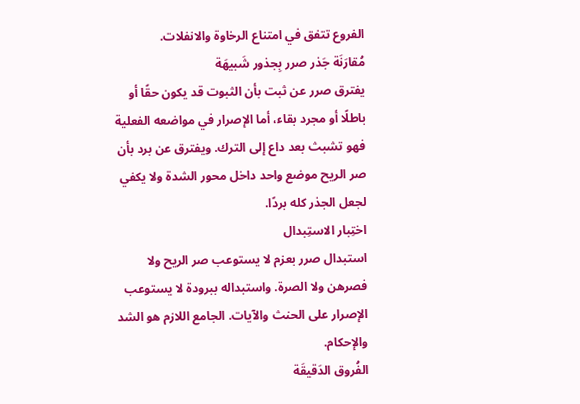الفروع تتفق في امتناع الرخاوة والانفلات.
مُقارَنَة جَذر صرر بِجذور شَبيهَة
يفترق صرر عن ثبت بأن الثبوت قد يكون حقًا أو باطلًا أو مجرد بقاء، أما الإصرار في مواضعه الفعلية فهو تشبث بعد داع إلى الترك. ويفترق عن برد بأن صر الريح موضع واحد داخل محور الشدة ولا يكفي لجعل الجذر كله بردًا.
اختِبار الاستِبدال
استبدال صرر بعزم لا يستوعب صر الريح ولا فصرهن ولا الصرة. واستبداله ببرودة لا يستوعب الإصرار على الحنث والآيات. الجامع اللازم هو الشد والإحكام.
الفُروق الدَقيقَة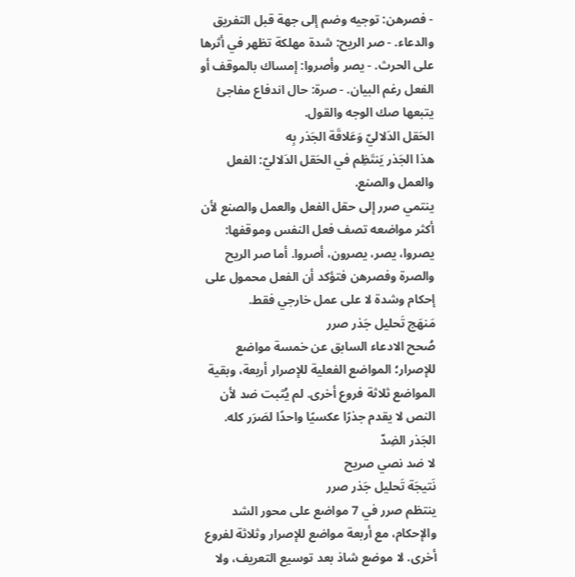- فصرهن: توجيه وضم إلى جهة قبل التفريق والدعاء. - صر الريح: شدة مهلكة تظهر في أثرها على الحرث. - يصر وأصروا: إمساك بالموقف أو الفعل رغم البيان. - صرة: حال اندفاع مفاجئ يتبعها صك الوجه والقول.
الحَقل الدَلاليّ وَعَلاقَة الجَذر بِه
هذا الجَذر يَنتَظِم في الحَقل الدَلاليّ: الفعل والعمل والصنع.
ينتمي صرر إلى حقل الفعل والعمل والصنع لأن أكثر مواضعه تصف فعل النفس وموقفها: يصروا، يصر، يصرون، أصروا. أما صر الريح والصرة وفصرهن فتؤكد أن الفعل محمول على إحكام وشدة لا على عمل خارجي فقط.
مَنهَج تَحليل جَذر صرر
صُحح الادعاء السابق عن خمسة مواضع للإصرار؛ المواضع الفعلية للإصرار أربعة، وبقية المواضع ثلاثة فروع أخرى. لم يُثبت ضد لأن النص لا يقدم جذرًا عكسيًا واحدًا لصَرَر كله.
الجَذر الضِدّ
لا ضد نصي صريح
نَتيجَة تَحليل جَذر صرر
ينتظم صرر في 7 مواضع على محور الشد والإحكام، مع أربعة مواضع للإصرار وثلاثة لفروع أخرى. لا موضع شاذ بعد توسيع التعريف، ولا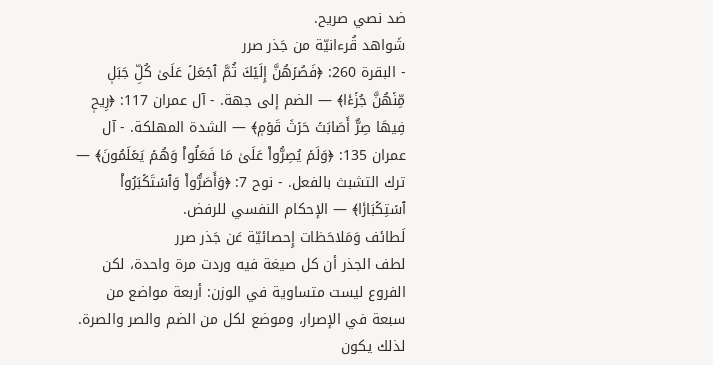ضد نصي صريح.
شَواهد قُرءانيّة من جَذر صرر
- البقرة 260: ﴿فَصُرۡهُنَّ إِلَيۡكَ ثُمَّ ٱجۡعَلۡ عَلَىٰ كُلِّ جَبَلٖ مِّنۡهُنَّ جُزۡءٗا﴾ — الضم إلى جهة. - آل عمران 117: ﴿رِيحٖ فِيهَا صِرٌّ أَصَابَتۡ حَرۡثَ قَوۡمٖ﴾ — الشدة المهلكة. - آل عمران 135: ﴿وَلَمۡ يُصِرُّواْ عَلَىٰ مَا فَعَلُواْ وَهُمۡ يَعۡلَمُونَ﴾ — ترك التشبث بالفعل. - نوح 7: ﴿وَأَصَرُّواْ وَٱسۡتَكۡبَرُواْ ٱسۡتِكۡبَارٗا﴾ — الإحكام النفسي للرفض.
لَطائف وَمَلاحَظات إِحصائيّة عَن جَذر صرر
لطف الجذر أن كل صيغة فيه وردت مرة واحدة، لكن الفروع ليست متساوية في الوزن: أربعة مواضع من سبعة في الإصرار، وموضع لكل من الضم والصر والصرة. لذلك يكون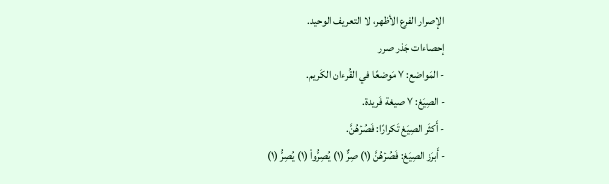الإصرار الفرع الأظهر، لا التعريف الوحيد.
إحصاءات جَذر صرر
- المَواضع: ٧ مَوضعًا في القُرءان الكَريم.
- الصِيَغ: ٧ صيغة فَريدة.
- أَكثَر الصِيَغ تَكرارًا: فَصُرۡهُنَّ.
- أَبرَز الصِيَغ: فَصُرۡهُنَّ (١) صِرٌّ (١) يُصِرُّواْ (١) يُصِرُّ (١)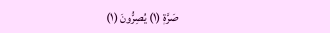صَرَّةٖ (١) يُصِرُّونَ (١)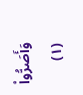وَأَصَرُّواْ (١)